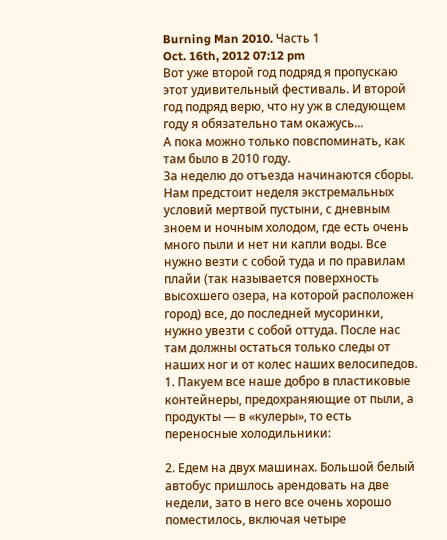Burning Man 2010. Часть 1
Oct. 16th, 2012 07:12 pm
Вот уже второй год подряд я пропускаю этот удивительный фестиваль. И второй год подряд верю, что ну уж в следующем году я обязательно там окажусь...
А пока можно только повспоминать, как там было в 2010 году.
За неделю до отъезда начинаются сборы. Нам предстоит неделя экстремальных условий мертвой пустыни, с дневным зноем и ночным холодом, где есть очень много пыли и нет ни капли воды. Все нужно везти с собой туда и по правилам плайи (так называется поверхность высохшего озера, на которой расположен город) все, до последней мусоринки, нужно увезти с собой оттуда. После нас там должны остаться только следы от наших ног и от колес наших велосипедов.
1. Пакуем все наше добро в пластиковые контейнеры, предохраняющие от пыли, а продукты — в «кулеры», то есть переносные холодильники:

2. Едем на двух машинах. Большой белый автобус пришлось арендовать на две недели, зато в него все очень хорошо поместилось, включая четыре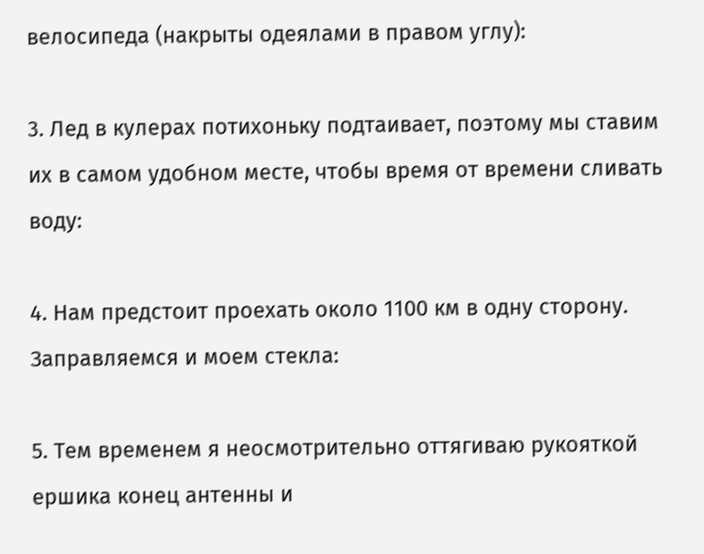велосипеда (накрыты одеялами в правом углу):

3. Лед в кулерах потихоньку подтаивает, поэтому мы ставим их в самом удобном месте, чтобы время от времени сливать воду:

4. Нам предстоит проехать около 1100 км в одну сторону. Заправляемся и моем стекла:

5. Тем временем я неосмотрительно оттягиваю рукояткой ершика конец антенны и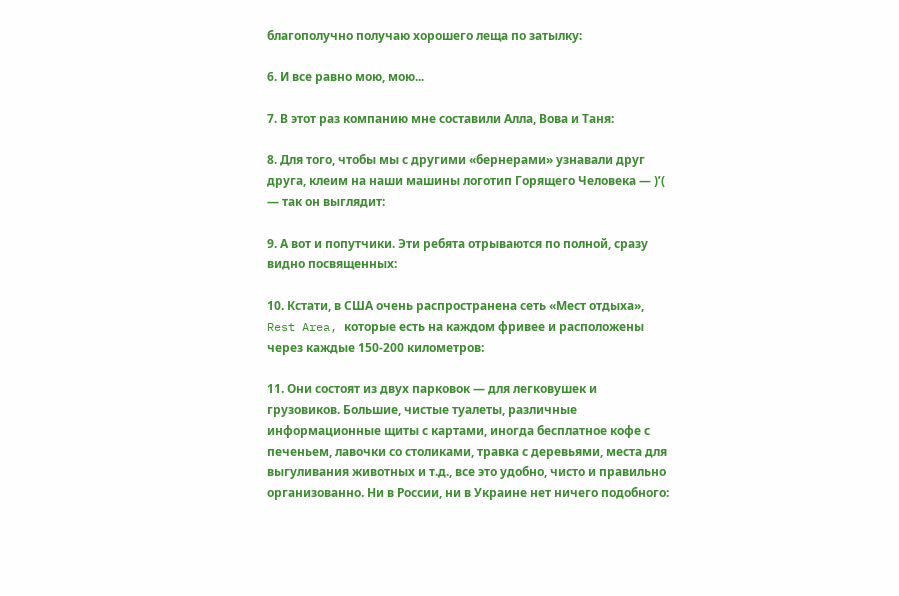благополучно получаю хорошего леща по затылку:

6. И все равно мою, мою...

7. В этот раз компанию мне составили Алла, Вова и Таня:

8. Для того, чтобы мы с другими «бернерами» узнавали друг друга, клеим на наши машины логотип Горящего Человека — )’( — так он выглядит:

9. А вот и попутчики. Эти ребята отрываются по полной, сразу видно посвященных:

10. Кстати, в США очень распространена сеть «Мест отдыха», Rest Area, которые есть на каждом фривее и расположены через каждые 150-200 километров:

11. Они состоят из двух парковок — для легковушек и грузовиков. Большие, чистые туалеты, различные информационные щиты с картами, иногда бесплатное кофе с печеньем, лавочки со столиками, травка с деревьями, места для выгуливания животных и т.д., все это удобно, чисто и правильно организованно. Ни в России, ни в Украине нет ничего подобного: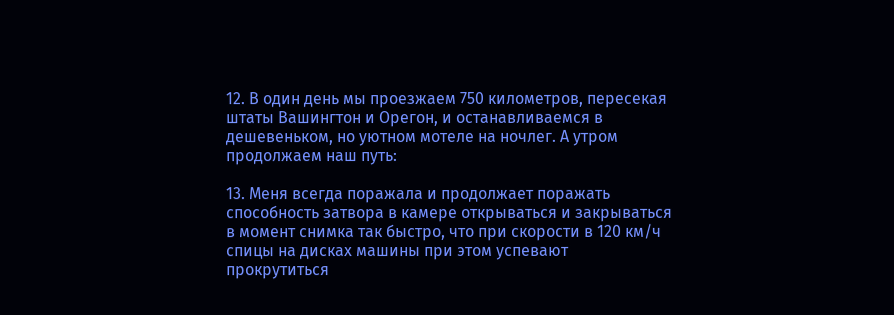12. В один день мы проезжаем 750 километров, пересекая штаты Вашингтон и Орегон, и останавливаемся в дешевеньком, но уютном мотеле на ночлег. А утром продолжаем наш путь:

13. Меня всегда поражала и продолжает поражать способность затвора в камере открываться и закрываться в момент снимка так быстро, что при скорости в 120 км/ч спицы на дисках машины при этом успевают прокрутиться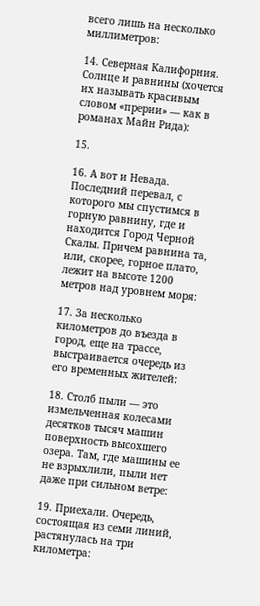всего лишь на несколько миллиметров:

14. Северная Калифорния. Солнце и равнины (хочется их называть красивым словом «прерии» — как в романах Майн Рида):

15.

16. А вот и Невада. Последний перевал, с которого мы спустимся в горную равнину, где и находится Город Черной Скалы. Причем равнина та, или, скорее, горное плато, лежит на высоте 1200 метров над уровнем моря:

17. За несколько километров до въезда в город, еще на трассе, выстраивается очередь из его временных жителей:

18. Столб пыли — это измельченная колесами десятков тысяч машин поверхность высохшего озера. Там, где машины ее не взрыхлили, пыли нет даже при сильном ветре:

19. Приехали. Очередь, состоящая из семи линий, растянулась на три километра: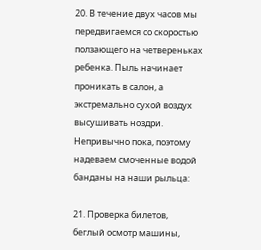20. В течение двух часов мы передвигаемся со скоростью ползающего на четвереньках ребенка. Пыль начинает проникать в салон, а экстремально сухой воздух высушивать ноздри. Непривычно пока, поэтому надеваем смоченные водой банданы на наши рыльца:

21. Проверка билетов, беглый осмотр машины,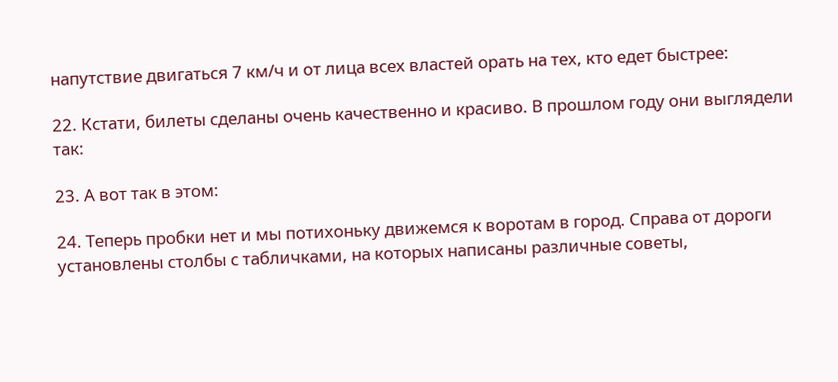напутствие двигаться 7 км/ч и от лица всех властей орать на тех, кто едет быстрее:

22. Кстати, билеты сделаны очень качественно и красиво. В прошлом году они выглядели так:

23. А вот так в этом:

24. Теперь пробки нет и мы потихоньку движемся к воротам в город. Справа от дороги установлены столбы с табличками, на которых написаны различные советы,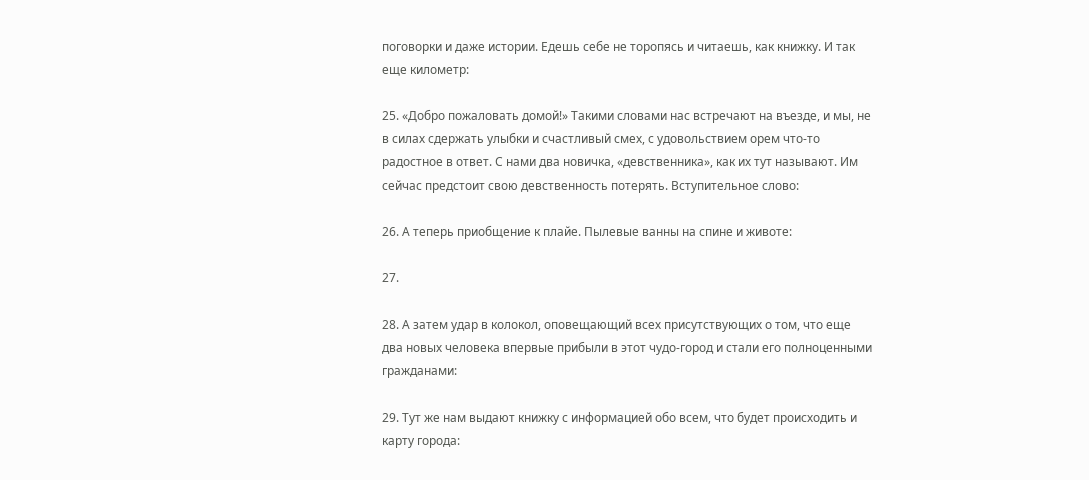поговорки и даже истории. Едешь себе не торопясь и читаешь, как книжку. И так еще километр:

25. «Добро пожаловать домой!» Такими словами нас встречают на въезде, и мы, не в силах сдержать улыбки и счастливый смех, с удовольствием орем что-то радостное в ответ. С нами два новичка, «девственника», как их тут называют. Им сейчас предстоит свою девственность потерять. Вступительное слово:

26. А теперь приобщение к плайе. Пылевые ванны на спине и животе:

27.

28. А затем удар в колокол, оповещающий всех присутствующих о том, что еще два новых человека впервые прибыли в этот чудо-город и стали его полноценными гражданами:

29. Тут же нам выдают книжку с информацией обо всем, что будет происходить и карту города: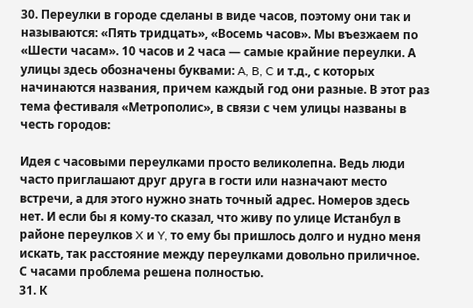30. Переулки в городе сделаны в виде часов, поэтому они так и называются: «Пять тридцать», «Восемь часов». Мы въезжаем по «Шести часам». 10 часов и 2 часа — самые крайние переулки. А улицы здесь обозначены буквами: A, B, C и т.д., с которых начинаются названия, причем каждый год они разные. В этот раз тема фестиваля «Метрополис», в связи с чем улицы названы в честь городов:

Идея с часовыми переулками просто великолепна. Ведь люди часто приглашают друг друга в гости или назначают место встречи, а для этого нужно знать точный адрес. Номеров здесь нет. И если бы я кому-то сказал, что живу по улице Истанбул в районе переулков X и Y, то ему бы пришлось долго и нудно меня искать, так расстояние между переулками довольно приличное. С часами проблема решена полностью.
31. К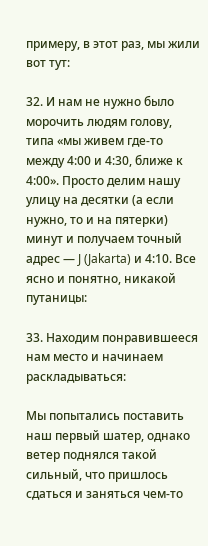примеру, в этот раз, мы жили вот тут:

32. И нам не нужно было морочить людям голову, типа «мы живем где-то между 4:00 и 4:30, ближе к 4:00». Просто делим нашу улицу на десятки (а если нужно, то и на пятерки) минут и получаем точный адрес — J (Jakarta) и 4:10. Все ясно и понятно, никакой путаницы:

33. Находим понравившееся нам место и начинаем раскладываться:

Мы попытались поставить наш первый шатер, однако ветер поднялся такой сильный, что пришлось сдаться и заняться чем-то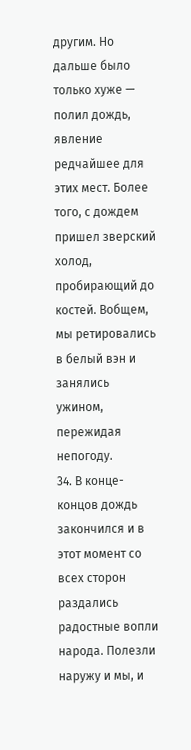другим. Но дальше было только хуже — полил дождь, явление редчайшее для этих мест. Более того, с дождем пришел зверский холод, пробирающий до костей. Вобщем, мы ретировались в белый вэн и занялись ужином, пережидая непогоду.
34. В конце-концов дождь закончился и в этот момент со всех сторон раздались радостные вопли народа. Полезли наружу и мы, и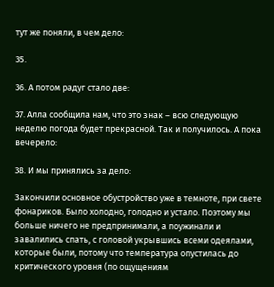тут же поняли, в чем дело:

35.

36. А потом радуг стало две:

37. Алла сообщила нам, что это знак – всю следующую неделю погода будет прекрасной. Так и получилось. А пока вечерело:

38. И мы принялись за дело:

Закончили основное обустройство уже в темноте, при свете фонариков. Было холодно, голодно и устало. Поэтому мы больше ничего не предпринимали, а поужинали и завалились спать, с головой укрывшись всеми одеялами, которые были, потому что температура опустилась до критического уровня (по ощущениям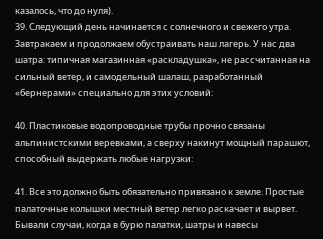казалось, что до нуля).
39. Следующий день начинается с солнечного и свежего утра. Завтракаем и продолжаем обустраивать наш лагерь. У нас два шатра: типичная магазинная «раскладушка», не рассчитанная на сильный ветер, и самодельный шалаш, разработанный «бернерами» специально для этих условий:

40. Пластиковые водопроводные трубы прочно связаны альпинистскими веревками, а сверху накинут мощный парашют, способный выдержать любые нагрузки:

41. Все это должно быть обязательно привязано к земле. Простые палаточные колышки местный ветер легко раскачает и вырвет. Бывали случаи, когда в бурю палатки, шатры и навесы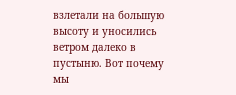взлетали на большую высоту и уносились ветром далеко в пустыню. Вот почему мы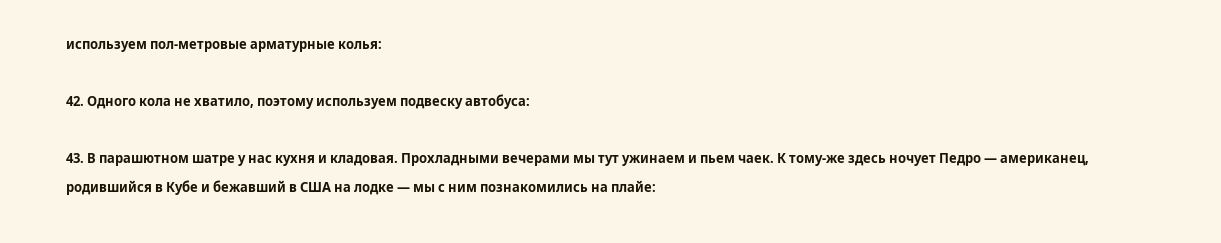используем пол-метровые арматурные колья:

42. Одного кола не хватило, поэтому используем подвеску автобуса:

43. В парашютном шатре у нас кухня и кладовая. Прохладными вечерами мы тут ужинаем и пьем чаек. К тому-же здесь ночует Педро — американец, родившийся в Кубе и бежавший в США на лодке — мы с ним познакомились на плайе: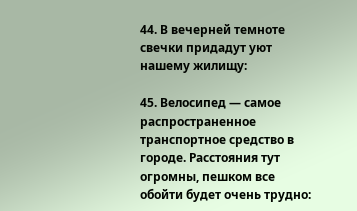44. В вечерней темноте свечки придадут уют нашему жилищу:

45. Велосипед — самое распространенное транспортное средство в городе. Расстояния тут огромны, пешком все обойти будет очень трудно: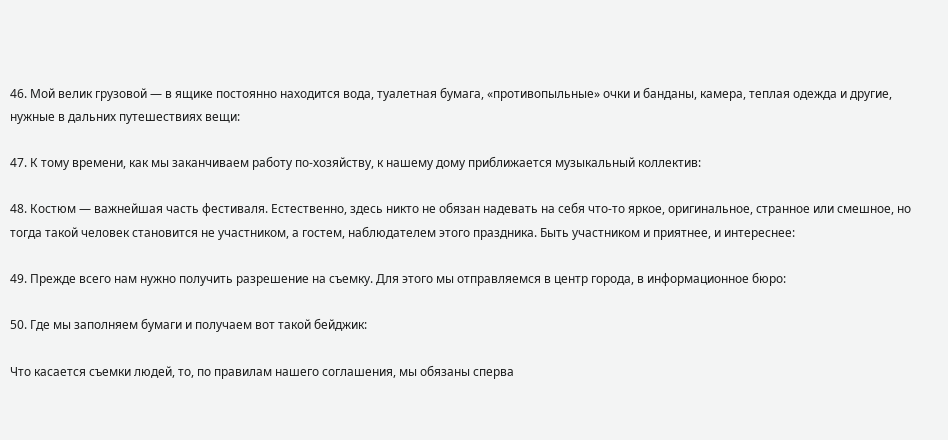46. Мой велик грузовой — в ящике постоянно находится вода, туалетная бумага, «противопыльные» очки и банданы, камера, теплая одежда и другие, нужные в дальних путешествиях вещи:

47. К тому времени, как мы заканчиваем работу по-хозяйству, к нашему дому приближается музыкальный коллектив:

48. Костюм — важнейшая часть фестиваля. Естественно, здесь никто не обязан надевать на себя что-то яркое, оригинальное, странное или смешное, но тогда такой человек становится не участником, а гостем, наблюдателем этого праздника. Быть участником и приятнее, и интереснее:

49. Прежде всего нам нужно получить разрешение на съемку. Для этого мы отправляемся в центр города, в информационное бюро:

50. Где мы заполняем бумаги и получаем вот такой бейджик:

Что касается съемки людей, то, по правилам нашего соглашения, мы обязаны сперва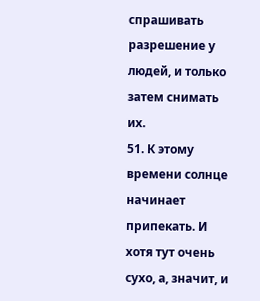спрашивать разрешение у людей, и только затем снимать их.
51. К этому времени солнце начинает припекать. И хотя тут очень сухо, а, значит, и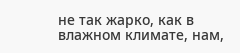не так жарко, как в влажном климате, нам,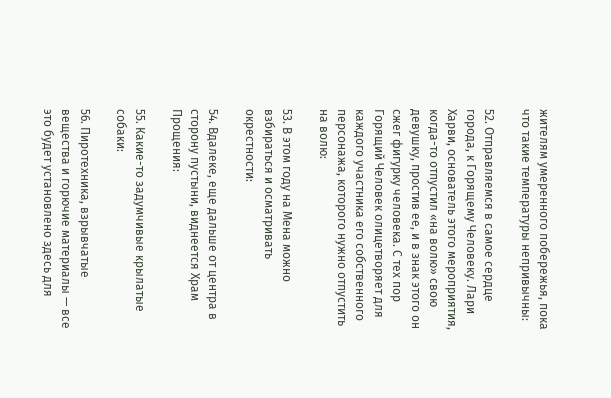жителям умеренного побережья, пока что такие температуры непривычны:

52. Отправляемся в самое сердце города, к Горящему Человеку. Лари Харви, основатель этого мероприятия, когда-то отпустил «на волю» свою девушку, простив ее, и в знак этого он сжег фигурку человека. С тех пор Горящий Человек олицетворяет для каждого участника его собственного персонажа, которого нужно отпустить на волю:

53. В этом году на Мена можно взбираться и осматривать окрестности:

54. Вдалеке, еще дальше от центра в сторону пустыни, виднеется Храм Прощения:

55. Какие-то задумчивые крылатые собаки:

56. Пиротехника, взрывчатые вещества и горючие материалы — все это будет установлено здесь для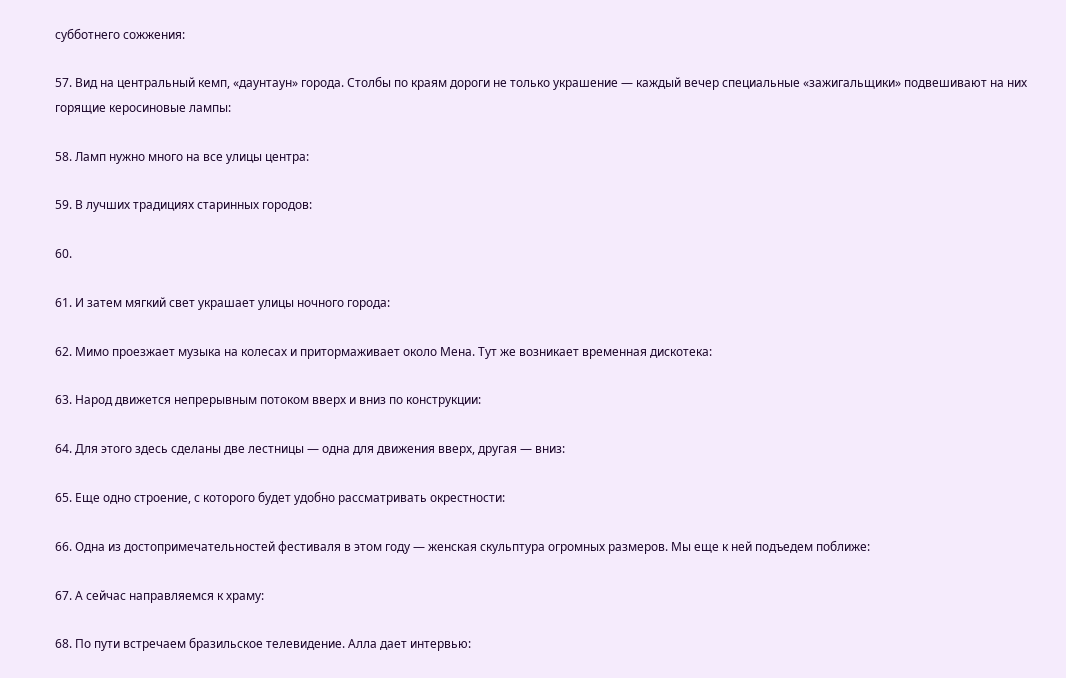субботнего сожжения:

57. Вид на центральный кемп, «даунтаун» города. Столбы по краям дороги не только украшение — каждый вечер специальные «зажигальщики» подвешивают на них горящие керосиновые лампы:

58. Ламп нужно много на все улицы центра:

59. В лучших традициях старинных городов:

60.

61. И затем мягкий свет украшает улицы ночного города:

62. Мимо проезжает музыка на колесах и притормаживает около Мена. Тут же возникает временная дискотека:

63. Народ движется непрерывным потоком вверх и вниз по конструкции:

64. Для этого здесь сделаны две лестницы — одна для движения вверх, другая — вниз:

65. Еще одно строение, с которого будет удобно рассматривать окрестности:

66. Одна из достопримечательностей фестиваля в этом году — женская скульптура огромных размеров. Мы еще к ней подъедем поближе:

67. А сейчас направляемся к храму:

68. По пути встречаем бразильское телевидение. Алла дает интервью: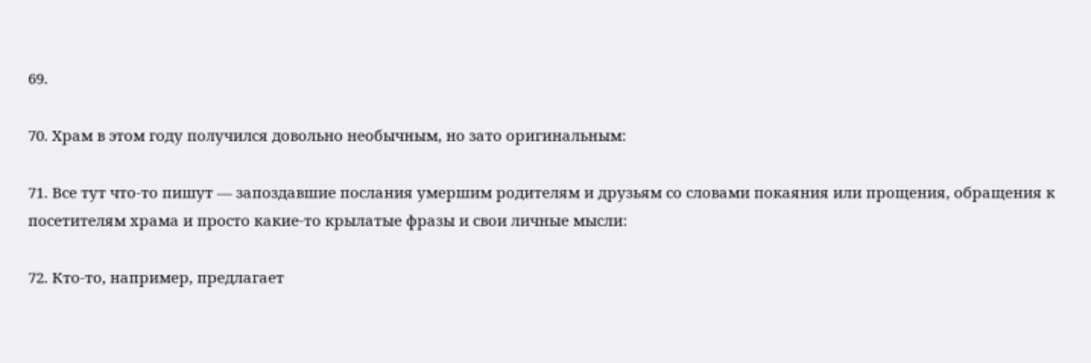69.

70. Храм в этом году получился довольно необычным, но зато оригинальным:

71. Все тут что-то пишут — запоздавшие послания умершим родителям и друзьям со словами покаяния или прощения, обращения к посетителям храма и просто какие-то крылатые фразы и свои личные мысли:

72. Кто-то, например, предлагает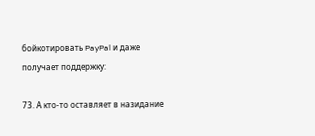бойкотировать PayPal и даже получает поддержку:

73. А кто-то оставляет в назидание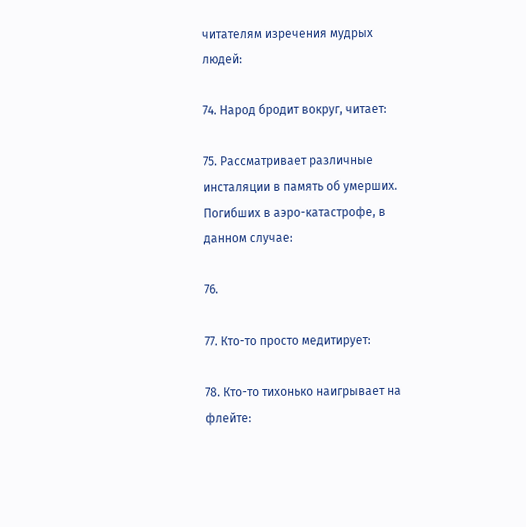читателям изречения мудрых людей:

74. Народ бродит вокруг, читает:

75. Рассматривает различные инсталяции в память об умерших. Погибших в аэро-катастрофе, в данном случае:

76.

77. Кто-то просто медитирует:

78. Кто-то тихонько наигрывает на флейте: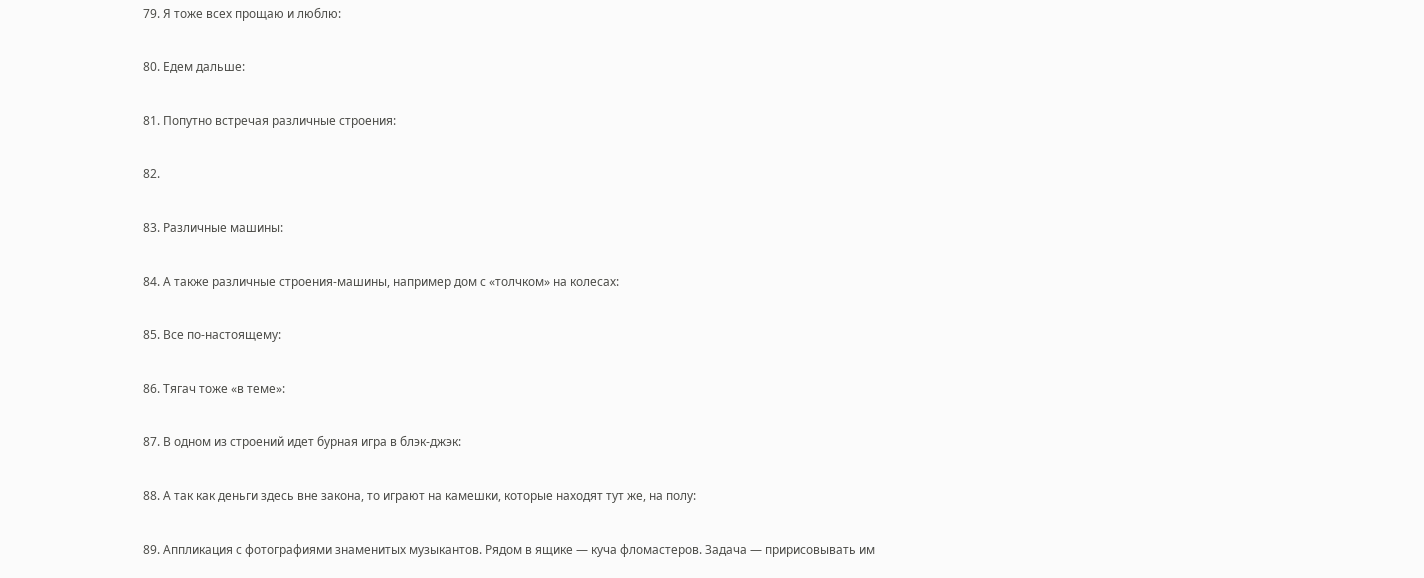79. Я тоже всех прощаю и люблю:

80. Едем дальше:

81. Попутно встречая различные строения:

82.

83. Различные машины:

84. А также различные строения-машины, например дом с «толчком» на колесах:

85. Все по-настоящему:

86. Тягач тоже «в теме»:

87. В одном из строений идет бурная игра в блэк-джэк:

88. А так как деньги здесь вне закона, то играют на камешки, которые находят тут же, на полу:

89. Аппликация с фотографиями знаменитых музыкантов. Рядом в ящике — куча фломастеров. Задача — пририсовывать им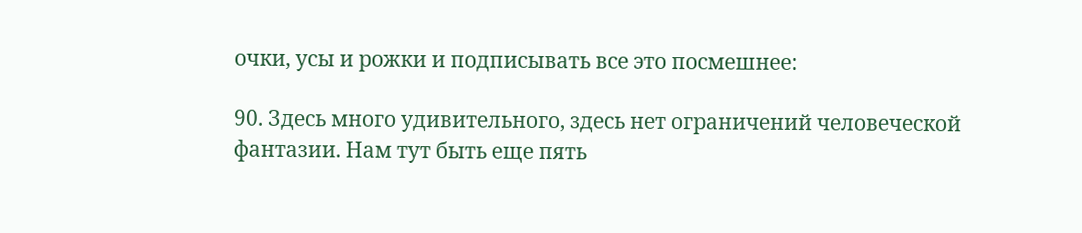очки, усы и рожки и подписывать все это посмешнее:

90. Здесь много удивительного, здесь нет ограничений человеческой фантазии. Нам тут быть еще пять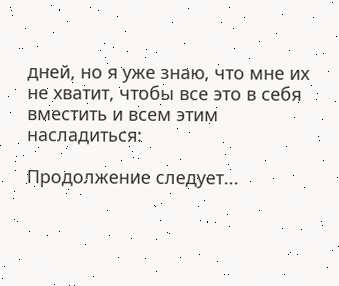дней, но я уже знаю, что мне их не хватит, чтобы все это в себя вместить и всем этим насладиться:

Продолжение следует...